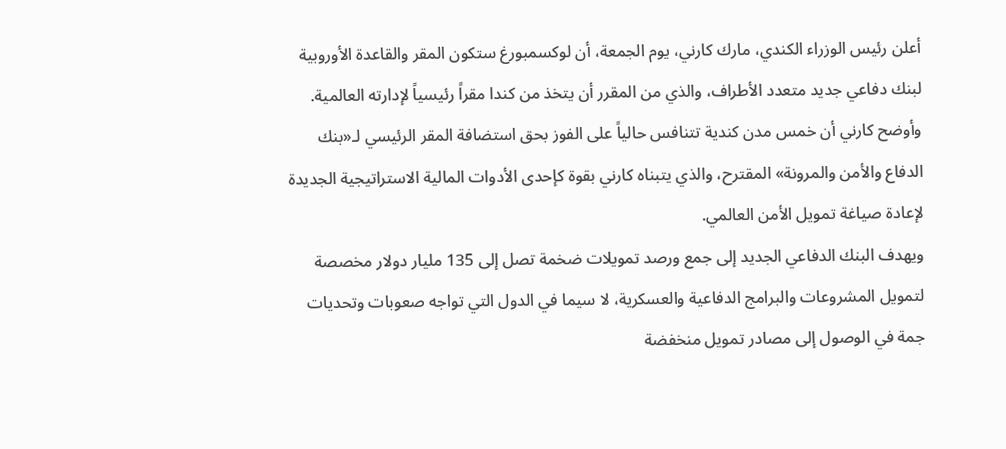أعلن رئيس الوزراء الكندي، مارك كارني، يوم الجمعة، أن لوكسمبورغ ستكون المقر والقاعدة الأوروبية لبنك دفاعي جديد متعدد الأطراف، والذي من المقرر أن يتخذ من كندا مقراً رئيسياً لإدارته العالمية. وأوضح كارني أن خمس مدن كندية تتنافس حالياً على الفوز بحق استضافة المقر الرئيسي لـ«بنك الدفاع والأمن والمرونة» المقترح، والذي يتبناه كارني بقوة كإحدى الأدوات المالية الاستراتيجية الجديدة لإعادة صياغة تمويل الأمن العالمي.
ويهدف البنك الدفاعي الجديد إلى جمع ورصد تمويلات ضخمة تصل إلى 135 مليار دولار مخصصة لتمويل المشروعات والبرامج الدفاعية والعسكرية، لا سيما في الدول التي تواجه صعوبات وتحديات جمة في الوصول إلى مصادر تمويل منخفضة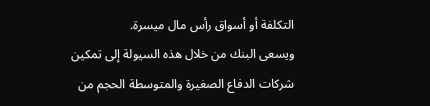التكلفة أو أسواق رأس مال ميسرة.
ويسعى البنك من خلال هذه السيولة إلى تمكين شركات الدفاع الصغيرة والمتوسطة الحجم من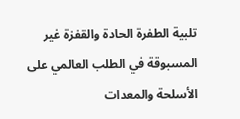تلبية الطفرة الحادة والقفزة غير المسبوقة في الطلب العالمي على الأسلحة والمعدات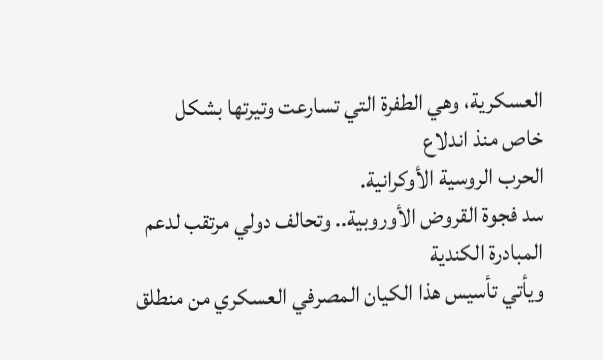العسكرية، وهي الطفرة التي تسارعت وتيرتها بشكل خاص منذ اندلاع
الحرب الروسية الأوكرانية.
سد فجوة القروض الأوروبية.. وتحالف دولي مرتقب لدعم المبادرة الكندية
ويأتي تأسيس هذا الكيان المصرفي العسكري من منطلق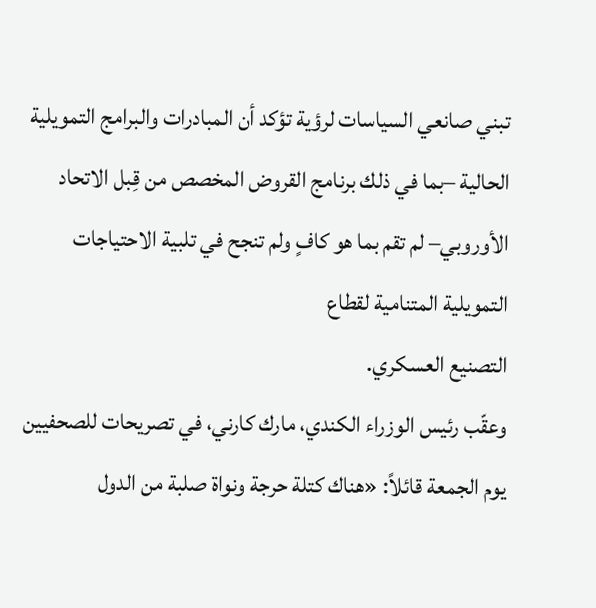تبني صانعي السياسات لرؤية تؤكد أن المبادرات والبرامج التمويلية الحالية –بما في ذلك برنامج القروض المخصص من قِبل الاتحاد الأوروبي– لم تقم بما هو كافٍ ولم تنجح في تلبية الاحتياجات التمويلية المتنامية لقطاع
التصنيع العسكري.
وعقّب رئيس الوزراء الكندي، مارك كارني، في تصريحات للصحفيين يوم الجمعة قائلاً: «هناك كتلة حرجة ونواة صلبة من الدول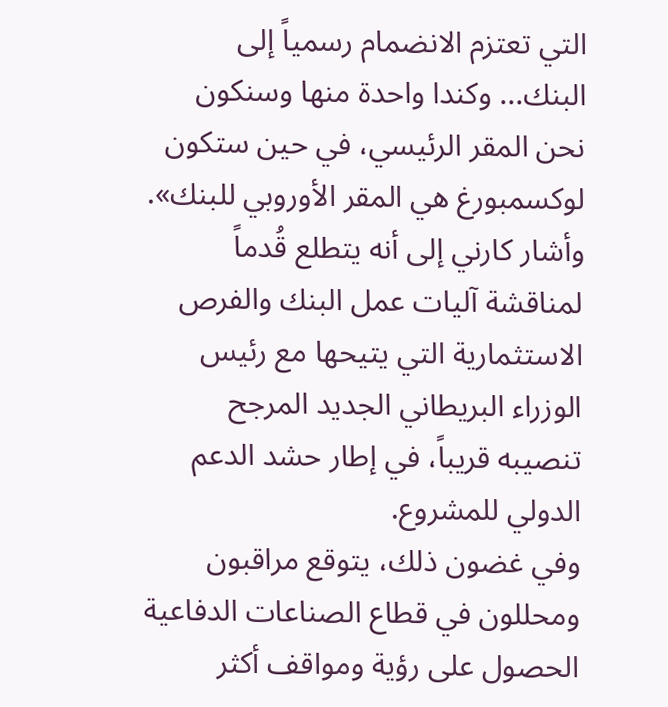التي تعتزم الانضمام رسمياً إلى البنك... وكندا واحدة منها وسنكون نحن المقر الرئيسي، في حين ستكون لوكسمبورغ هي المقر الأوروبي للبنك».
وأشار كارني إلى أنه يتطلع قُدماً لمناقشة آليات عمل البنك والفرص الاستثمارية التي يتيحها مع رئيس الوزراء البريطاني الجديد المرجح تنصيبه قريباً، في إطار حشد الدعم الدولي للمشروع.
وفي غضون ذلك، يتوقع مراقبون ومحللون في قطاع الصناعات الدفاعية الحصول على رؤية ومواقف أكثر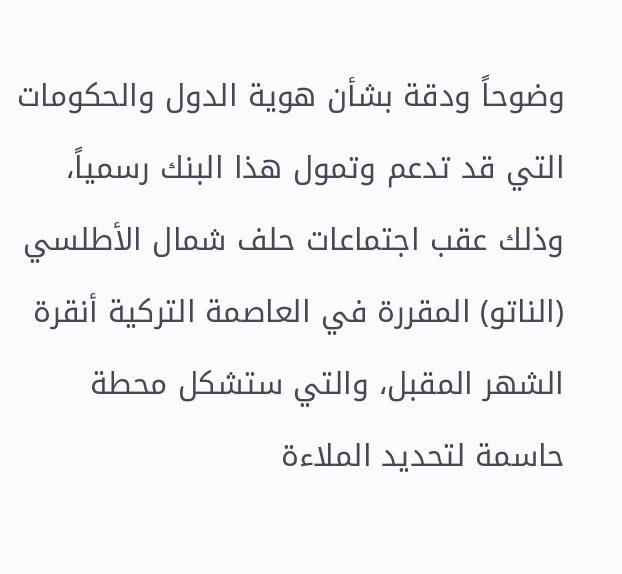وضوحاً ودقة بشأن هوية الدول والحكومات التي قد تدعم وتمول هذا البنك رسمياً، وذلك عقب اجتماعات حلف شمال الأطلسي (الناتو) المقررة في العاصمة التركية أنقرة الشهر المقبل، والتي ستشكل محطة حاسمة لتحديد الملاءة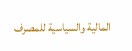المالية والسياسية للمصرف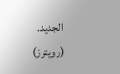الجديد.
(رويترز)